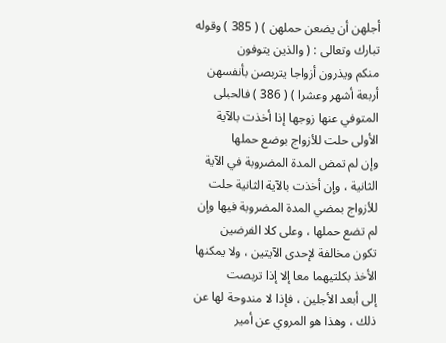أجلهن أن يضعن حملهن ) ( 385 ) وقوله تبارك وتعالى : ( والذين يتوفون
منكم ويذرون أزواجا يتربصن بأنفسهن أربعة أشهر وعشرا ) ( 386 ) فالحبلى
المتوفي عنها زوجها إذا أخذت بالآية الأولى حلت للأزواج بوضع حملها
وإن لم تمض المدة المضروبة في الآية الثانية ، وإن أخذت بالآية الثانية حلت
للأزواج بمضي المدة المضروبة فيها وإن لم تضع حملها ، وعلى كلا الفرضين
تكون مخالفة لإحدى الآيتين ، ولا يمكنها الأخذ بكلتيهما معا إلا إذا تربصت
إلى أبعد الأجلين ، فإذا لا مندوحة لها عن ذلك ، وهذا هو المروي عن أمير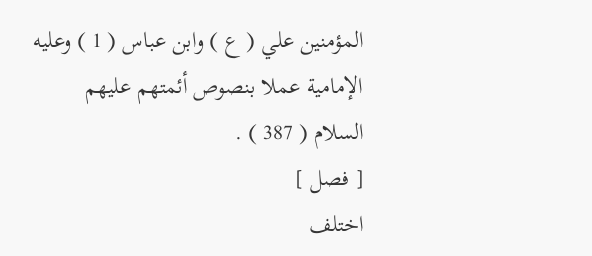المؤمنين علي ( ع ) وابن عباس ( 1 ) وعليه الإمامية عملا بنصوص أئمتهم عليهم
السلام ( 387 ) .
[ فصل ]
اختلف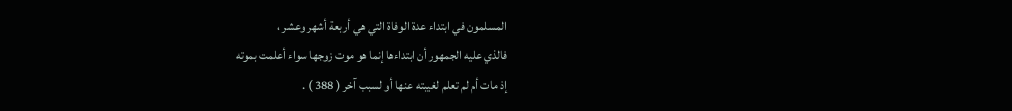المسلمون في ابتداء عدة الوفاة التي هي أربعة أشهر وعشر ،
فالذي عليه الجمهور أن ابتداءها إنما هو موت زوجها سواء أعلمت بموته
إذ مات أم لم تعلم لغيبته عنها أو لسبب آخر ( 388 ) .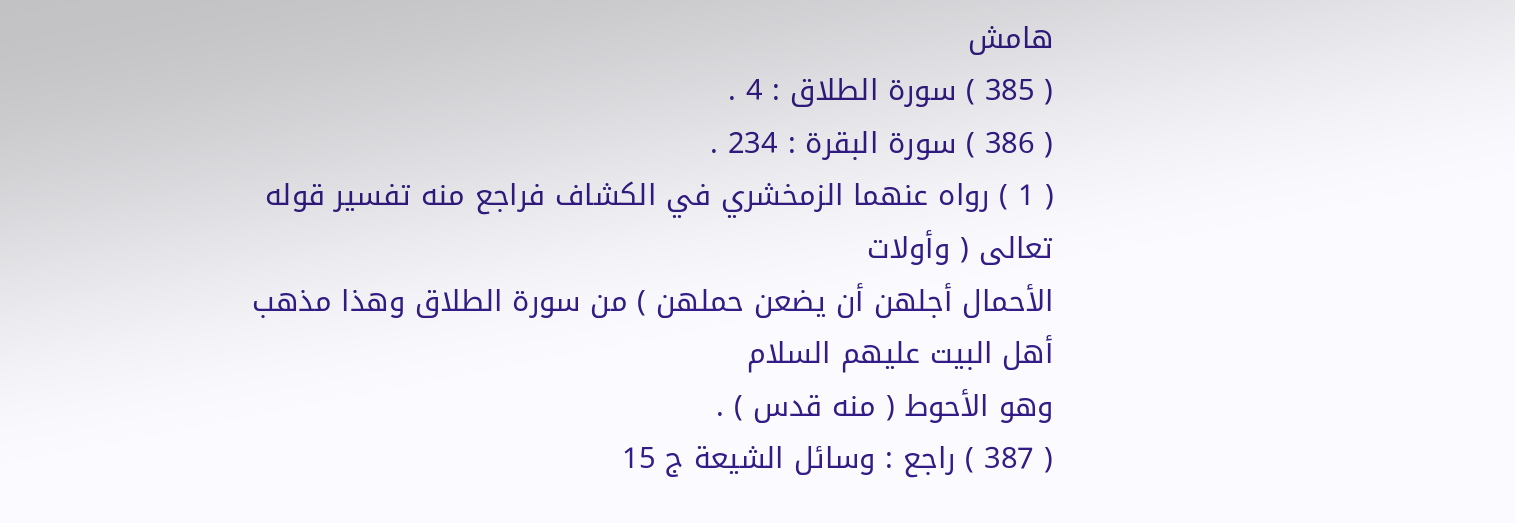هامش
( 385 ) سورة الطلاق : 4 .
( 386 ) سورة البقرة : 234 .
( 1 ) رواه عنهما الزمخشري في الكشاف فراجع منه تفسير قوله تعالى ( وأولات
الأحمال أجلهن أن يضعن حملهن ) من سورة الطلاق وهذا مذهب أهل البيت عليهم السلام
وهو الأحوط ( منه قدس ) .
( 387 ) راجع : وسائل الشيعة ج 15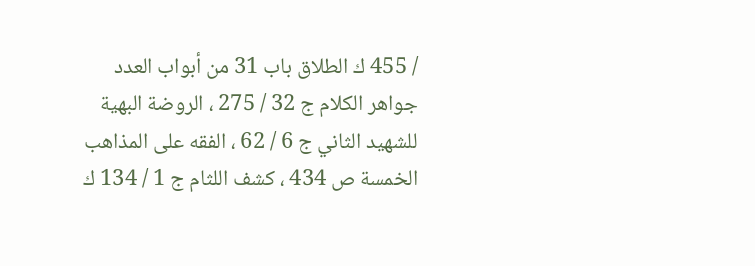/ 455 ك الطلاق باب 31 من أبواب العدد
جواهر الكلام ج 32 / 275 ، الروضة البهية للشهيد الثاني ج 6 / 62 ، الفقه على المذاهب
الخمسة ص 434 ، كشف اللثام ج 1 / 134 ك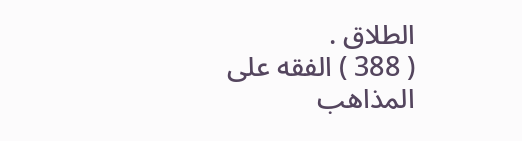الطلاق .
( 388 ) الفقه على المذاهب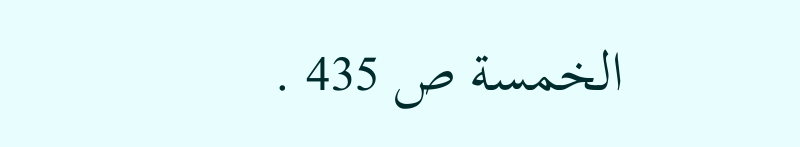الخمسة ص 435 .